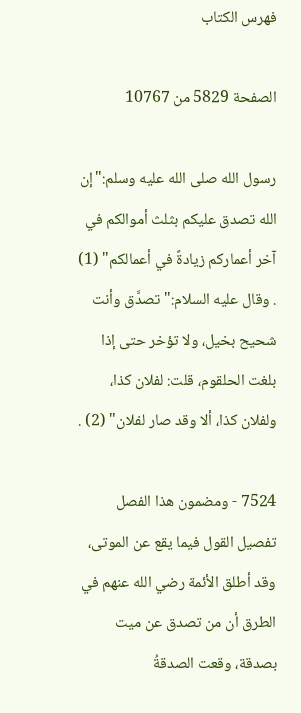فهرس الكتاب

الصفحة 5829 من 10767

رسول الله صلى الله عليه وسلم:"إن الله تصدق عليكم بثلث أموالكم في آخر أعماركم زيادةً في أعمالكم" (1) . وقال عليه السلام:"تصدَّق وأنت شحيح بخيل، ولا تؤخر حتى إذا بلغت الحلقوم، قلت: لفلان كذا، ولفلان كذا، ألا وقد صار لفلان" (2) .

7524 - ومضمون هذا الفصل تفصيل القول فيما يقع عن الموتى، وقد أطلق الأئمة رضي الله عنهم في الطرق أن من تصدق عن ميت بصدقة، وقعت الصدقةُ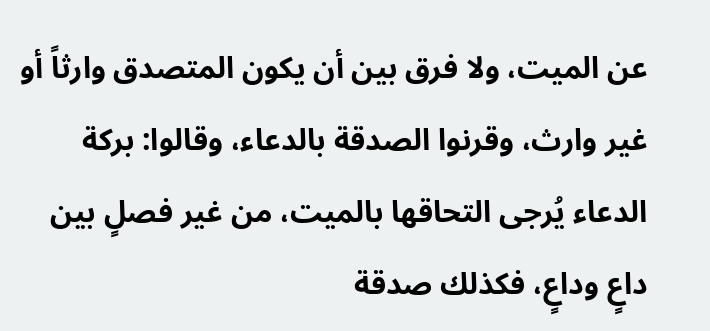عن الميت، ولا فرق بين أن يكون المتصدق وارثاً أو غير وارث، وقرنوا الصدقة بالدعاء، وقالوا: بركة الدعاء يُرجى التحاقها بالميت، من غير فصلٍ بين داعٍ وداعٍ، فكذلك صدقة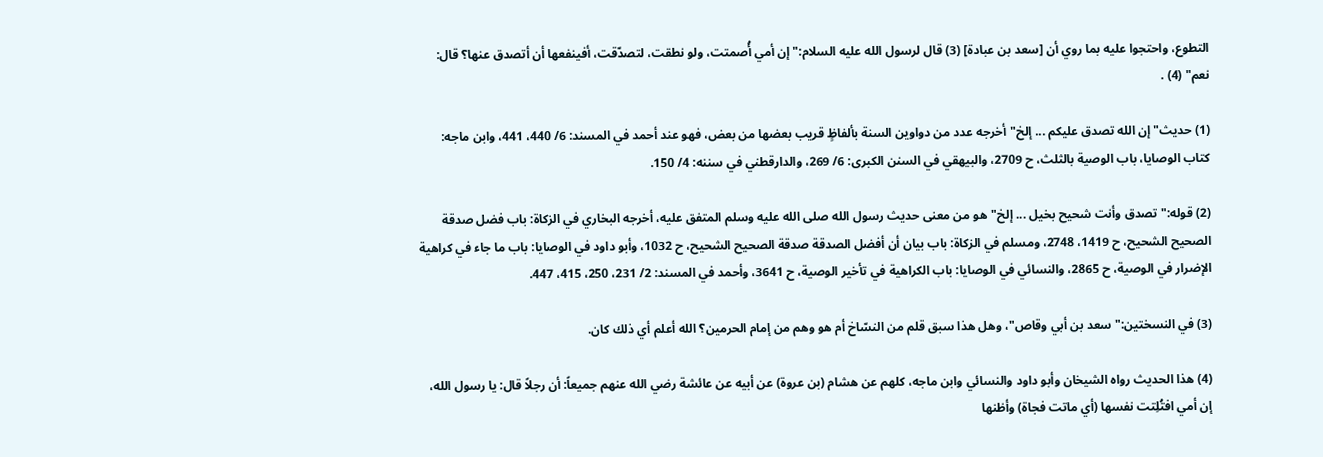التطوع، واحتجوا عليه بما روي أن [سعد بن عبادة] (3) قال لرسول الله عليه السلام:"إن أمي أُصمتت، ولو نطقت، لتصدّقت، أفينفعها أن أتصدق عنها؟ قال: نعم" (4) .

(1) حديث"إن الله تصدق عليكم ... إلخ"أخرجه عدد من دواوين السنة بألفاظٍ قريب بعضها من بعض، فهو عند أحمد في المسند: 6/ 440، 441، وابن ماجه: كتاب الوصايا، باب الوصية بالثلث، ح 2709، والبيهقي في السنن الكبرى: 6/ 269، والدارقطني في سننه: 4/ 150.

(2) قوله:"تصدق وأنت شحيح بخيل ... إلخ"هو من معنى حديث رسول الله صلى الله عليه وسلم المتفق عليه، أخرجه البخاري في الزكاة: باب فضل صدقة الصحيح الشحيح، ح 1419، 2748، ومسلم في الزكاة: باب بيان أن أفضل الصدقة صدقة الصحيح الشحيح، ح 1032، وأبو داود في الوصايا: باب ما جاء في كراهية الإضرار في الوصية، ح 2865، والنسائي في الوصايا: باب الكراهية في تأخير الوصية، ح 3641، وأحمد في المسند: 2/ 231، 250، 415، 447.

(3) في النسختين:"سعد بن أبي وقاص"، وهل هذا سبق قلم من النسّاخ أم هو وهم من إمام الحرمين؟ الله أعلم أي ذلك كان.

(4) هذا الحديث رواه الشيخان وأبو داود والنسائي وابن ماجه، كلهم عن هشام (بن عروة) عن أبيه عن عائشة رضي الله عنهم جميعاً: أن رجلاً قال: يا رسول الله، إن أمي افتُلِتت نفسها (أي ماتت فجاة) وأظنها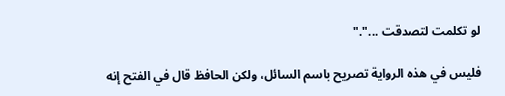لو تكلمت لتصدقت ..."."

فليس في هذه الرواية تصريح باسم السائل، ولكن الحافظ قال في الفتح إنه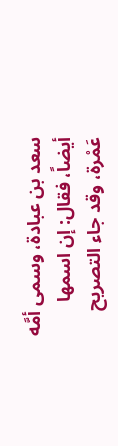سعد بن عبادة، وسمى أمَّه أيضاً، فقال: إن اسمها عَمْرة، وقد جاء التصريح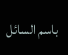باسم السائل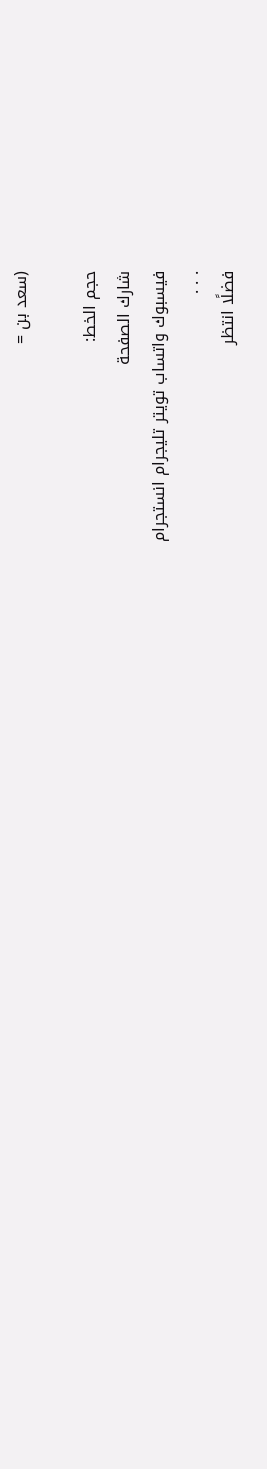(سعد بن =

حجم الخط:
شارك الصفحة
فيسبوك واتساب تويتر تليجرام انستجرام
. . .
فضلًا انتظر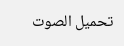تحميل الصوت